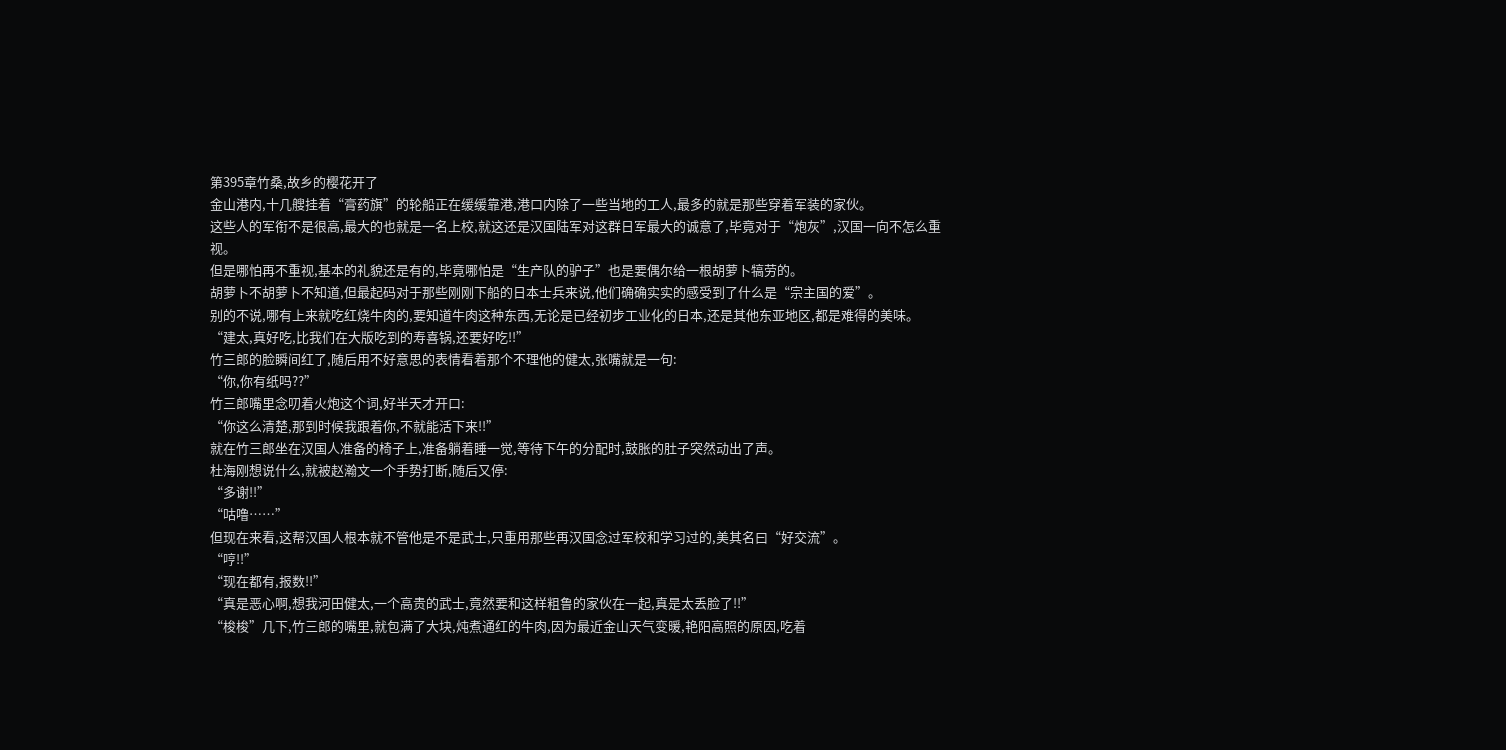第395章竹桑,故乡的樱花开了
金山港内,十几艘挂着“膏药旗”的轮船正在缓缓靠港,港口内除了一些当地的工人,最多的就是那些穿着军装的家伙。
这些人的军衔不是很高,最大的也就是一名上校,就这还是汉国陆军对这群日军最大的诚意了,毕竟对于“炮灰”,汉国一向不怎么重视。
但是哪怕再不重视,基本的礼貌还是有的,毕竟哪怕是“生产队的驴子”也是要偶尔给一根胡萝卜犒劳的。
胡萝卜不胡萝卜不知道,但最起码对于那些刚刚下船的日本士兵来说,他们确确实实的感受到了什么是“宗主国的爱”。
别的不说,哪有上来就吃红烧牛肉的,要知道牛肉这种东西,无论是已经初步工业化的日本,还是其他东亚地区,都是难得的美味。
“建太,真好吃,比我们在大版吃到的寿喜锅,还要好吃!!”
竹三郎的脸瞬间红了,随后用不好意思的表情看着那个不理他的健太,张嘴就是一句:
“你,你有纸吗??”
竹三郎嘴里念叨着火炮这个词,好半天才开口:
“你这么清楚,那到时候我跟着你,不就能活下来!!”
就在竹三郎坐在汉国人准备的椅子上,准备躺着睡一觉,等待下午的分配时,鼓胀的肚子突然动出了声。
杜海刚想说什么,就被赵瀚文一个手势打断,随后又停:
“多谢!!”
“咕噜……”
但现在来看,这帮汉国人根本就不管他是不是武士,只重用那些再汉国念过军校和学习过的,美其名曰“好交流”。
“哼!!”
“现在都有,报数!!”
“真是恶心啊,想我河田健太,一个高贵的武士,竟然要和这样粗鲁的家伙在一起,真是太丢脸了!!”
“梭梭”几下,竹三郎的嘴里,就包满了大块,炖煮通红的牛肉,因为最近金山天气变暖,艳阳高照的原因,吃着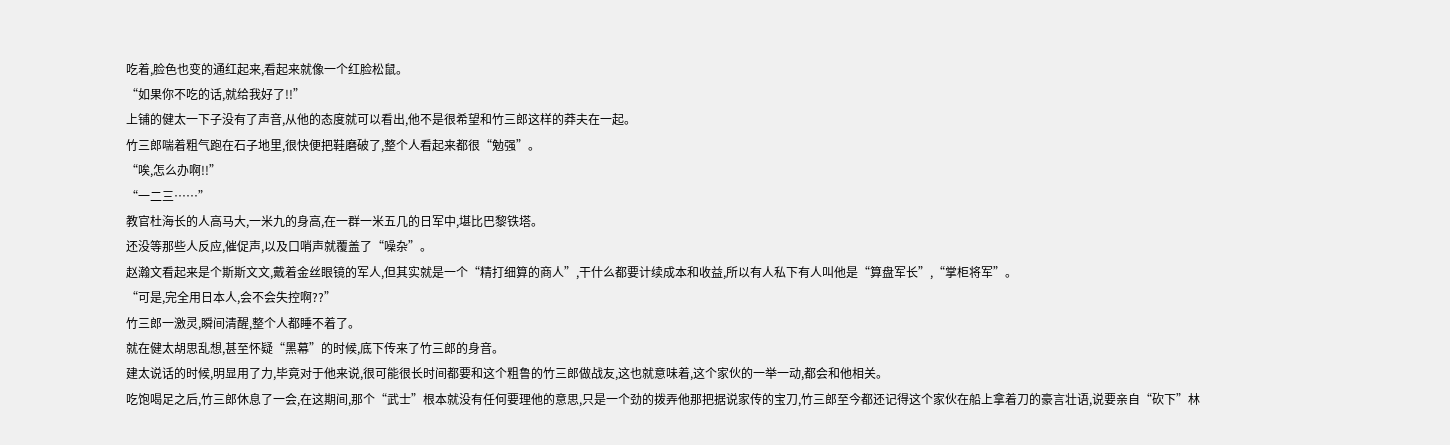吃着,脸色也变的通红起来,看起来就像一个红脸松鼠。
“如果你不吃的话,就给我好了!!”
上铺的健太一下子没有了声音,从他的态度就可以看出,他不是很希望和竹三郎这样的莽夫在一起。
竹三郎喘着粗气跑在石子地里,很快便把鞋磨破了,整个人看起来都很“勉强”。
“唉,怎么办啊!!”
“一二三……”
教官杜海长的人高马大,一米九的身高,在一群一米五几的日军中,堪比巴黎铁塔。
还没等那些人反应,催促声,以及口哨声就覆盖了“噪杂”。
赵瀚文看起来是个斯斯文文,戴着金丝眼镜的军人,但其实就是一个“精打细算的商人”,干什么都要计续成本和收益,所以有人私下有人叫他是“算盘军长”,“掌柜将军”。
“可是,完全用日本人,会不会失控啊??”
竹三郎一激灵,瞬间清醒,整个人都睡不着了。
就在健太胡思乱想,甚至怀疑“黑幕”的时候,底下传来了竹三郎的身音。
建太说话的时候,明显用了力,毕竟对于他来说,很可能很长时间都要和这个粗鲁的竹三郎做战友,这也就意味着,这个家伙的一举一动,都会和他相关。
吃饱喝足之后,竹三郎休息了一会,在这期间,那个“武士”根本就没有任何要理他的意思,只是一个劲的拨弄他那把据说家传的宝刀,竹三郎至今都还记得这个家伙在船上拿着刀的豪言壮语,说要亲自“砍下”林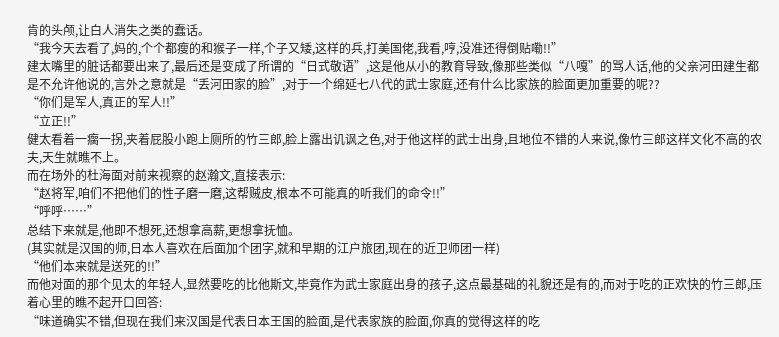肯的头颅,让白人消失之类的蠢话。
“我今天去看了,妈的,个个都瘦的和猴子一样,个子又矮,这样的兵,打美国佬,我看,哼,没准还得倒贴嘞!!”
建太嘴里的脏话都要出来了,最后还是变成了所谓的“日式敬语”,这是他从小的教育导致,像那些类似“八嘎”的骂人话,他的父亲河田建生都是不允许他说的,言外之意就是“丢河田家的脸”,对于一个绵延七八代的武士家庭,还有什么比家族的脸面更加重要的呢??
“你们是军人,真正的军人!!”
“立正!!”
健太看着一瘸一拐,夹着屁股小跑上厕所的竹三郎,脸上露出讥讽之色,对于他这样的武士出身,且地位不错的人来说,像竹三郎这样文化不高的农夫,天生就瞧不上。
而在场外的杜海面对前来视察的赵瀚文,直接表示:
“赵将军,咱们不把他们的性子磨一磨,这帮贼皮,根本不可能真的听我们的命令!!”
“呼呼……”
总结下来就是,他即不想死,还想拿高薪,更想拿抚恤。
(其实就是汉国的师,日本人喜欢在后面加个团字,就和早期的江户旅团,现在的近卫师团一样)
“他们本来就是送死的!!”
而他对面的那个见太的年轻人,显然要吃的比他斯文,毕竟作为武士家庭出身的孩子,这点最基础的礼貌还是有的,而对于吃的正欢快的竹三郎,压着心里的瞧不起开口回答:
“味道确实不错,但现在我们来汉国是代表日本王国的脸面,是代表家族的脸面,你真的觉得这样的吃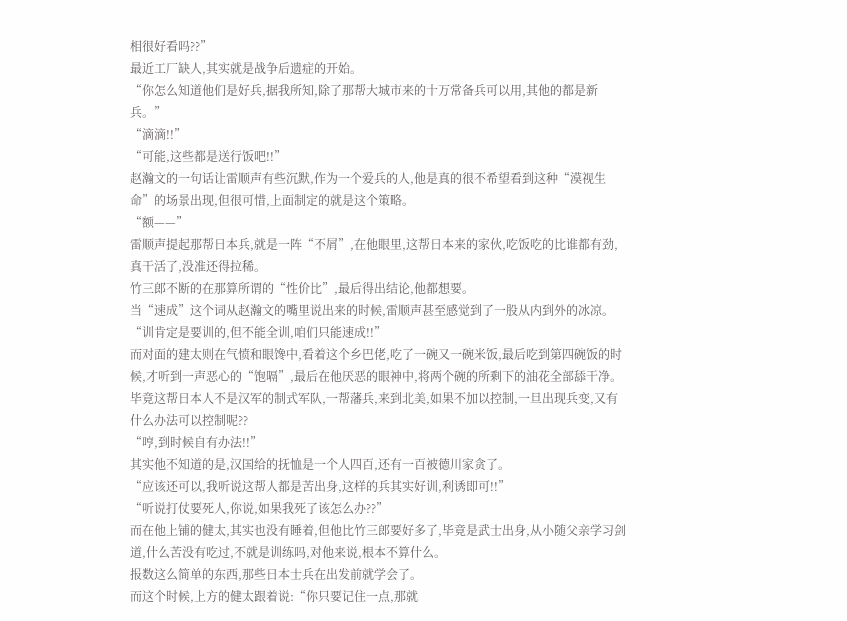相很好看吗??”
最近工厂缺人,其实就是战争后遗症的开始。
“你怎么知道他们是好兵,据我所知,除了那帮大城市来的十万常备兵可以用,其他的都是新兵。”
“滴滴!!”
“可能,这些都是送行饭吧!!”
赵瀚文的一句话让雷顺声有些沉默,作为一个爱兵的人,他是真的很不希望看到这种“漠视生命”的场景出现,但很可惜,上面制定的就是这个策略。
“额——”
雷顺声提起那帮日本兵,就是一阵“不屑”,在他眼里,这帮日本来的家伙,吃饭吃的比谁都有劲,真干活了,没准还得拉稀。
竹三郎不断的在那算所谓的“性价比”,最后得出结论,他都想要。
当“速成”这个词从赵瀚文的嘴里说出来的时候,雷顺声甚至感觉到了一股从内到外的冰凉。
“训肯定是要训的,但不能全训,咱们只能速成!!”
而对面的建太则在气愤和眼馋中,看着这个乡巴佬,吃了一碗又一碗米饭,最后吃到第四碗饭的时候,才听到一声恶心的“饱嗝”,最后在他厌恶的眼神中,将两个碗的所剩下的油花全部舔干净。
毕竟这帮日本人不是汉军的制式军队,一帮藩兵,来到北美,如果不加以控制,一旦出现兵变,又有什么办法可以控制呢??
“哼,到时候自有办法!!”
其实他不知道的是,汉国给的抚恤是一个人四百,还有一百被德川家贪了。
“应该还可以,我听说这帮人都是苦出身,这样的兵其实好训,利诱即可!!”
“听说打仗要死人,你说,如果我死了该怎么办??”
而在他上铺的健太,其实也没有睡着,但他比竹三郎要好多了,毕竟是武士出身,从小随父亲学习剑道,什么苦没有吃过,不就是训练吗,对他来说,根本不算什么。
报数这么简单的东西,那些日本士兵在出发前就学会了。
而这个时候,上方的健太跟着说:“你只要记住一点,那就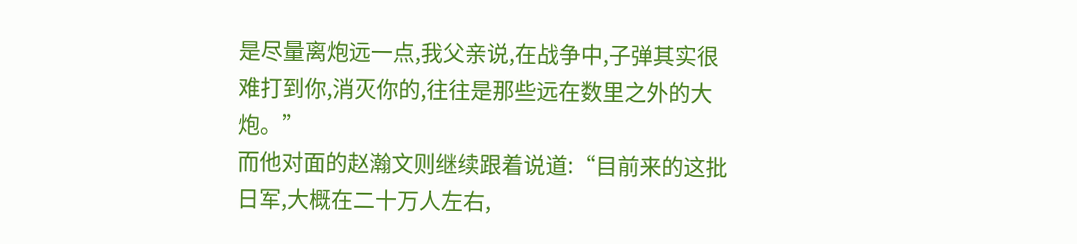是尽量离炮远一点,我父亲说,在战争中,子弹其实很难打到你,消灭你的,往往是那些远在数里之外的大炮。”
而他对面的赵瀚文则继续跟着说道:“目前来的这批日军,大概在二十万人左右,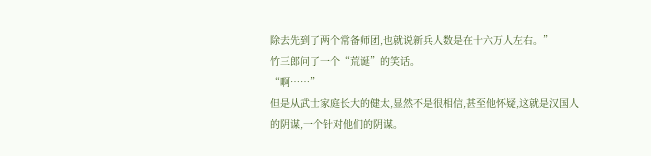除去先到了两个常备师团,也就说新兵人数是在十六万人左右。”
竹三郎问了一个“荒诞”的笑话。
“啊……”
但是从武士家庭长大的健太,显然不是很相信,甚至他怀疑,这就是汉国人的阴谋,一个针对他们的阴谋。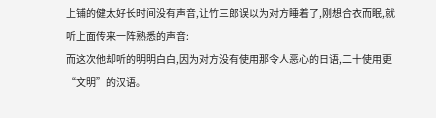上铺的健太好长时间没有声音,让竹三郎误以为对方睡着了,刚想合衣而眠,就听上面传来一阵熟悉的声音:
而这次他却听的明明白白,因为对方没有使用那令人恶心的日语,二十使用更“文明”的汉语。